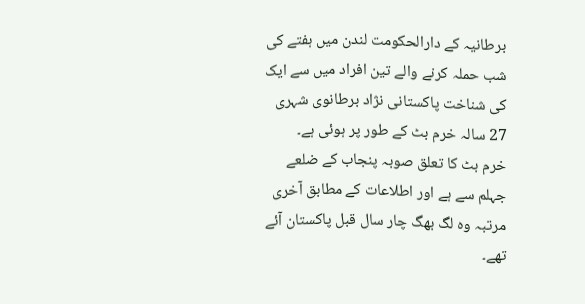برطانیہ کے دارالحکومت لندن میں ہفتے کی شب حملہ کرنے والے تین افراد میں سے ایک کی شناخت پاکستانی نژاد برطانوی شہری 27 سالہ خرم بٹ کے طور پر ہوئی ہے۔
خرم بٹ کا تعلق صوبہ پنجاب کے ضلعے جہلم سے ہے اور اطلاعات کے مطابق آخری مرتبہ وہ لگ بھگ چار سال قبل پاکستان آئے تھے۔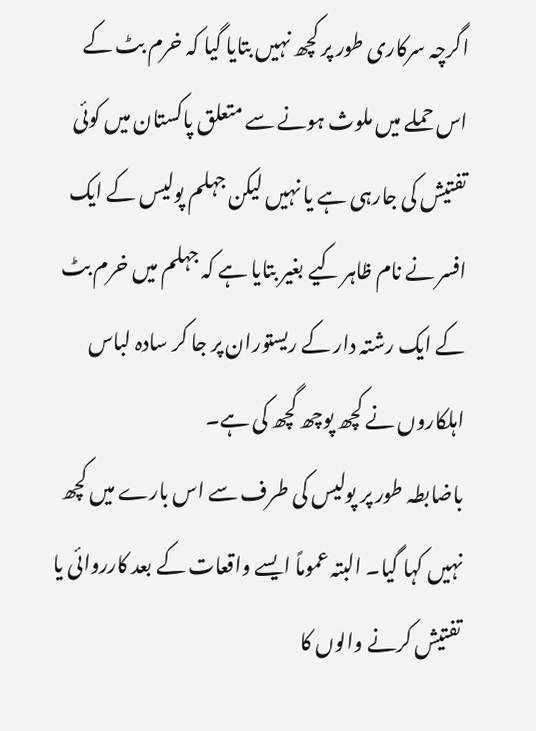اگرچہ سرکاری طور پر کچھ نہیں بتایا گیا کہ خرم بٹ کے اس حملے میں ملوث ہونے سے متعلق پاکستان میں کوئی تفتیش کی جارہی ہے یا نہیں لیکن جہلم پولیس کے ایک افسر نے نام ظاہر کیے بغیر بتایا ہے کہ جہلم میں خرم بٹ کے ایک رشتہ دار کے ریستوران پر جا کر سادہ لباس اہلکاروں نے کچھ پوچھ گچھ کی ہے۔
باضابطہ طور پر پولیس کی طرف سے اس بارے میں کچھ نہیں کہا گیا۔ البتہ عموماً ایسے واقعات کے بعد کارروائی یا تفتیش کرنے والوں کا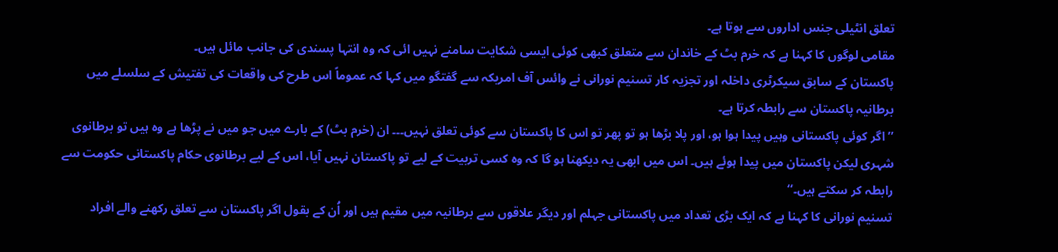تعلق انٹیلی جنس اداروں سے ہوتا ہے۔
مقامی لوگوں کا کہنا ہے کہ خرم بٹ کے خاندان سے متعلق کبھی کوئی ایسی شکایت سامنے نہیں ائی کہ وہ انتہا پسندی کی جانب مائل ہیں۔
پاکستان کے سابق سیکرٹری داخلہ اور تجزیہ کار تسنیم نورانی نے وائس آف امریکہ سے گفتگو میں کہا کہ عموماً اس طرح کی واقعات کی تفتیش کے سلسلے میں برطانیہ پاکستان سے رابطہ کرتا ہے۔
’’اگر کوئی پاکستانی وہیں پیدا ہوا ہو، اور پلا بڑھا ہو تو پھر تو اس کا پاکستان سے کوئی تعلق نہیں۔۔۔ ان (خرم بٹ) کے بارے میں جو میں نے پڑھا ہے وہ ہیں تو برطانوی شہری لیکن پاکستان میں پیدا ہوئے ہیں۔ اس میں ابھی یہ دیکھنا ہو گا کہ وہ کسی تربیت کے لیے تو پاکستان نہیں آیا، اس کے لیے برطانوی حکام پاکستانی حکومت سے رابطہ کر سکتے ہیں۔‘‘
تسنیم نورانی کا کہنا ہے کہ ایک بڑی تعداد میں پاکستانی جہلم اور دیگر علاقوں سے برطانیہ میں مقیم ہیں اور اُن کے بقول اگر پاکستان سے تعلق رکھنے والے افراد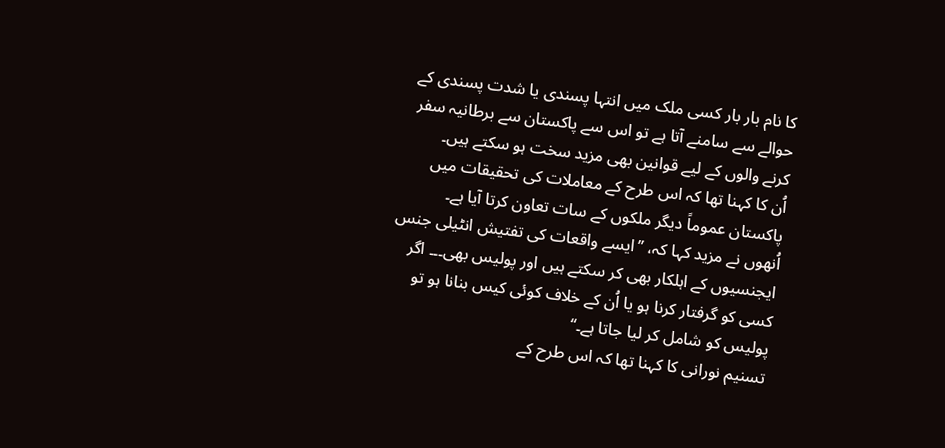کا نام بار بار کسی ملک میں انتہا پسندی یا شدت پسندی کے حوالے سے سامنے آتا ہے تو اس سے پاکستان سے برطانیہ سفر کرنے والوں کے لیے قوانین بھی مزید سخت ہو سکتے ہیں۔
اُن کا کہنا تھا کہ اس طرح کے معاملات کی تحقیقات میں پاکستان عموماً دیگر ملکوں کے سات تعاون کرتا آیا ہے۔
اُنھوں نے مزید کہا کہ، ’’ایسے واقعات کی تفتیش انٹیلی جنس ایجنسیوں کے اہلکار بھی کر سکتے ہیں اور پولیس بھی۔۔۔ اگر کسی کو گرفتار کرنا ہو یا اُن کے خلاف کوئی کیس بنانا ہو تو پولیس کو شامل کر لیا جاتا ہے۔‘‘
تسنیم نورانی کا کہنا تھا کہ اس طرح کے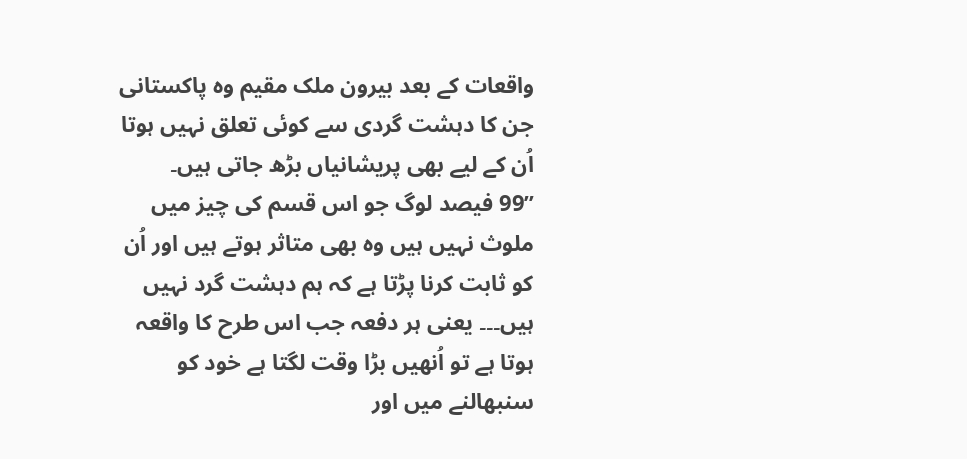واقعات کے بعد بیرون ملک مقیم وہ پاکستانی جن کا دہشت گردی سے کوئی تعلق نہیں ہوتا اُن کے لیے بھی پریشانیاں بڑھ جاتی ہیں۔
’’99 فیصد لوگ جو اس قسم کی چیز میں ملوث نہیں ہیں وہ بھی متاثر ہوتے ہیں اور اُن کو ثابت کرنا پڑتا ہے کہ ہم دہشت گرد نہیں ہیں۔۔۔ یعنی ہر دفعہ جب اس طرح کا واقعہ ہوتا ہے تو اُنھیں بڑا وقت لگتا ہے خود کو سنبھالنے میں اور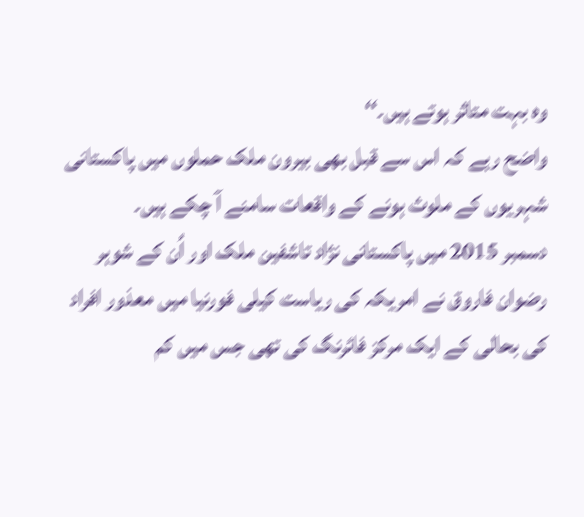وہ بہت متاثر ہوتے ہیں۔‘‘
واضح رہے کہ اس سے قبل بھی بیرون ملک حملوں میں پاکستانی شہریوں کے ملوث ہونے کے واقعات سامنے آ چکے ہیں۔
دسمبر 2015 میں پاکستانی نژاد تاشفین ملک اور اُن کے شوہر رضوان فاروق نے امریکہ کی ریاست کیلی فورنیا میں معذور افراد کی بحالی کے ایک مرکز فائرنگ کی تھی جس میں کم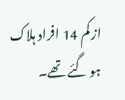از کم 14 افراد ہلاک ہو گئے تھے۔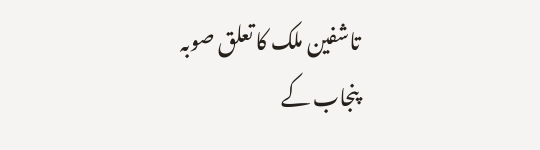تاشفین ملک کا تعلق صوبہ پنجاب کے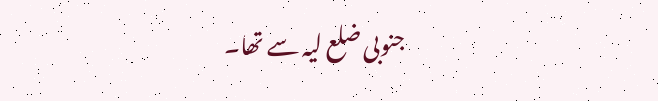جنوبی ضلع لیہ سے تھا۔